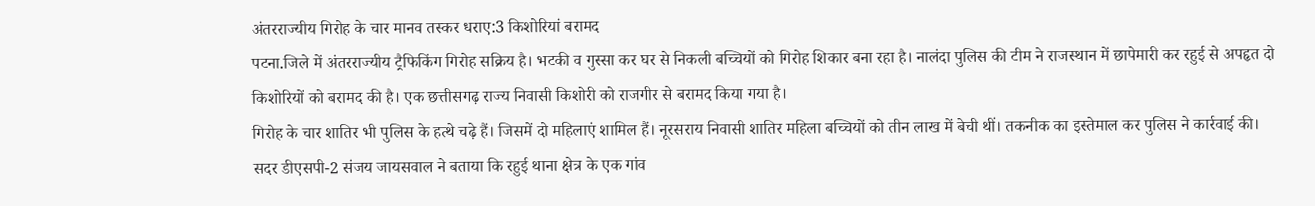अंतरराज्यीय गिरोह के चार मानव तस्कर धराए:3 किशोरियां बरामद
पटना.जिले में अंतरराज्यीय ट्रैफिकिंग गिरोह सक्रिय है। भटकी व गुस्सा कर घर से निकली बच्चियों को गिरोह शिकार बना रहा है। नालंदा पुलिस की टीम ने राजस्थान में छापेमारी कर रहुई से अपहृत दो किशोरियों को बरामद की है। एक छत्तीसगढ़ राज्य निवासी किशोरी को राजगीर से बरामद किया गया है।
गिरोह के चार शातिर भी पुलिस के हत्थे चढ़े हैं। जिसमें दो महिलाएं शामिल हैं। नूरसराय निवासी शातिर महिला बच्चियों को तीन लाख में बेची थीं। तकनीक का इस्तेमाल कर पुलिस ने कार्रवाई की। सदर डीएसपी-2 संजय जायसवाल ने बताया कि रहुई थाना क्षेत्र के एक गांव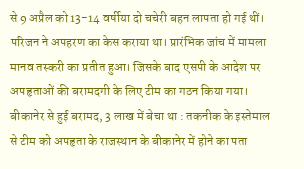से 9 अप्रैल को 13-14 वर्षीया दो चचेरी बहन लापता हो गई थीं। परिजन ने अपहरण का केस कराया था। प्रारंभिक जांच में मामला मानव तस्करी का प्रतीत हुआ। जिसके बाद एसपी के आदेश पर अपहृताओं की बरामदगी के लिए टीम का गठन किया गया।
बीकानेर से हुई बरामद, 3 लाख में बेचा था : तकनीक के इस्तेमाल से टीम को अपहृता के राजस्थान के बीकानेर में होने का पता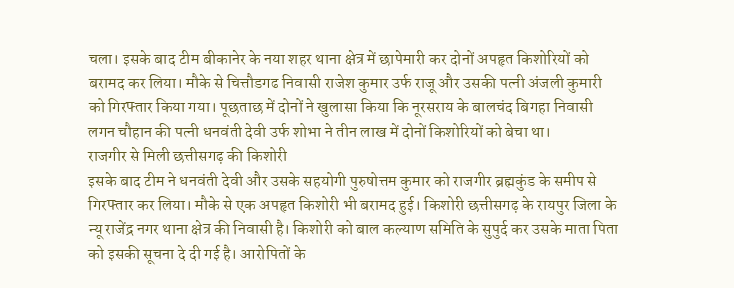चला। इसके बाद टीम बीकानेर के नया शहर थाना क्षेत्र में छापेमारी कर दोनों अपहृत किशोरियों को बरामद कर लिया। मौके से चित्तौडगढ निवासी राजेश कुमार उर्फ राजू और उसकी पत्नी अंजली कुमारी को गिरफ्तार किया गया। पूछताछ में दोनों ने खुलासा किया कि नूरसराय के बालचंद बिगहा निवासी लगन चौहान की पत्नी धनवंती देवी उर्फ शोभा ने तीन लाख में दोनों किशोरियों को बेचा था।
राजगीर से मिली छत्तीसगढ़ की किशोरी
इसके बाद टीम ने धनवंती देवी और उसके सहयोगी पुरुषोत्तम कुमार को राजगीर ब्रह्मकुंड के समीप से गिरफ्तार कर लिया। मौके से एक अपहृत किशोरी भी बरामद हुई। किशोरी छत्तीसगढ़ के रायपुर जिला के न्यू राजेंद्र नगर थाना क्षेत्र की निवासी है। किशोरी को बाल कल्याण समिति के सुपुर्द कर उसके माता पिता को इसकी सूचना दे दी गई है। आरोपितों के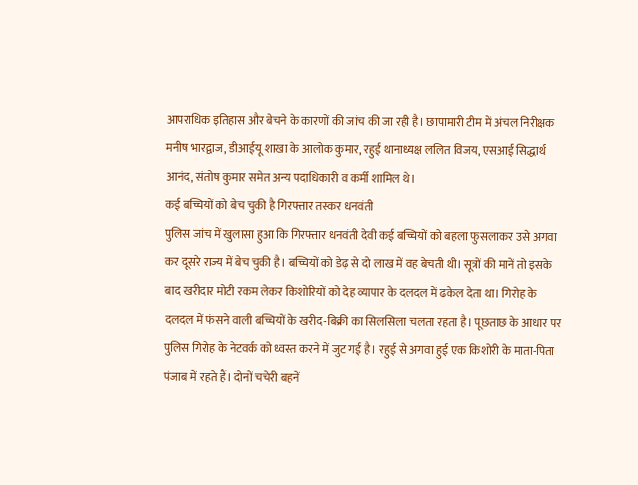आपराधिक इतिहास और बेचने के कारणों की जांच की जा रही है। छापामारी टीम में अंचल निरीक्षक मनीष भारद्वाज, डीआईयू शाखा के आलोक कुमार, रहुई थानाध्यक्ष ललित विजय, एसआई सिद्धार्थ आनंद, संतोष कुमार समेत अन्य पदाधिकारी व कर्मी शामिल थे।
कई बच्चियों को बेच चुकी है गिरफ्तार तस्कर धनवंती
पुलिस जांच में खुलासा हुआ कि गिरफ्तार धनवंती देवी कई बच्चियों को बहला फुसलाकर उसे अगवा कर दूसरे राज्य में बेच चुकी है। बच्चियों को डेढ़ से दो लाख में वह बेचती थी। सूत्रों की मानें तो इसके बाद खरीदार मोटी रकम लेकर किशोरियों को देह व्यापार के दलदल में ढकेल देता था। गिरोह के दलदल में फंसने वाली बच्चियों के खरीद-बिक्री का सिलसिला चलता रहता है। पूछताछ के आधार पर पुलिस गिरोह के नेटवर्क को ध्वस्त करने में जुट गई है। रहुई से अगवा हुई एक किशोरी के माता-पिता पंजाब में रहते हैं। दोनों चचेरी बहनें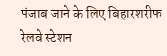पंजाब जाने के लिए बिहारशरीफ रेलवे स्टेशन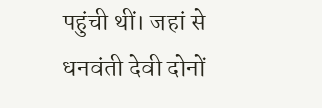पहुंची थीं। जहां से धनवंती देवी दोनों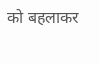को बहलाकर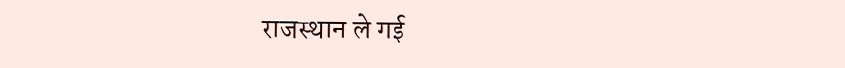राजस्थान ले गई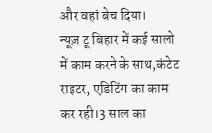और वहां बेच दिया।
न्यूज़ टू बिहार में कई सालो में काम करने के साथ,कंटेट राइटर, एडिटिंग का काम कर रही।3 साल का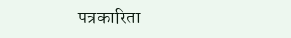पत्रकारिता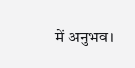में अनुभव।